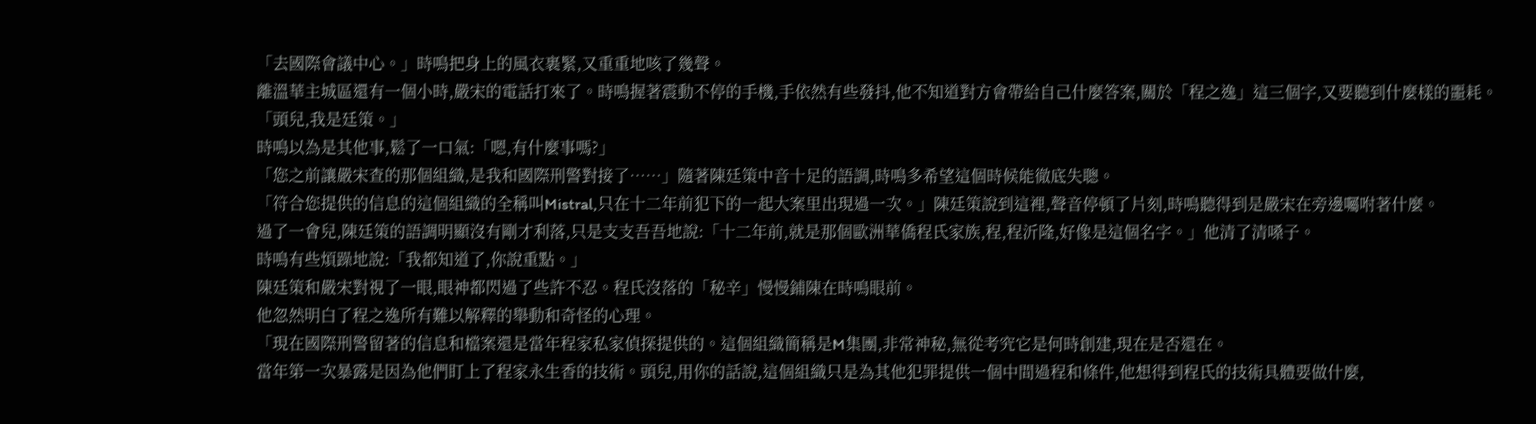「去國際會議中心。」時鳴把身上的風衣裹緊,又重重地咳了幾聲。
離溫華主城區還有一個小時,嚴宋的電話打來了。時鳴握著震動不停的手機,手依然有些發抖,他不知道對方會帶給自己什麼答案,關於「程之逸」這三個字,又要聽到什麼樣的噩耗。
「頭兒,我是廷策。」
時鳴以為是其他事,鬆了一口氣:「嗯,有什麼事嗎?」
「您之前讓嚴宋查的那個組織,是我和國際刑警對接了……」隨著陳廷策中音十足的語調,時鳴多希望這個時候能徹底失聰。
「符合您提供的信息的這個組織的全稱叫Mistral,只在十二年前犯下的一起大案里出現過一次。」陳廷策說到這裡,聲音停頓了片刻,時鳴聽得到是嚴宋在旁邊囑咐著什麼。
過了一會兒,陳廷策的語調明顯沒有剛才利落,只是支支吾吾地說:「十二年前,就是那個歐洲華僑程氏家族,程,程沂隆,好像是這個名字。」他清了清嗓子。
時鳴有些煩躁地說:「我都知道了,你說重點。」
陳廷策和嚴宋對視了一眼,眼神都閃過了些許不忍。程氏沒落的「秘辛」慢慢鋪陳在時鳴眼前。
他忽然明白了程之逸所有難以解釋的舉動和奇怪的心理。
「現在國際刑警留著的信息和檔案還是當年程家私家偵探提供的。這個組織簡稱是M集團,非常神秘,無從考究它是何時創建,現在是否還在。
當年第一次暴露是因為他們盯上了程家永生香的技術。頭兒,用你的話說,這個組織只是為其他犯罪提供一個中間過程和條件,他想得到程氏的技術具體要做什麼,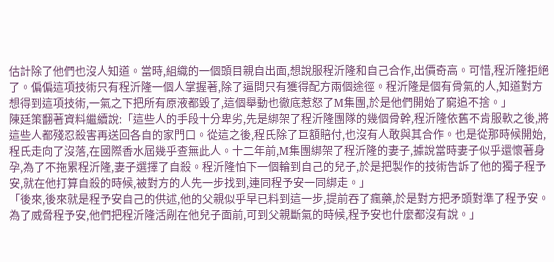估計除了他們也沒人知道。當時,組織的一個頭目親自出面,想說服程沂隆和自己合作,出價奇高。可惜,程沂隆拒絕了。偏偏這項技術只有程沂隆一個人掌握著,除了逼問只有獲得配方兩個途徑。程沂隆是個有骨氣的人,知道對方想得到這項技術,一氣之下把所有原液都毀了,這個舉動也徹底惹怒了M集團,於是他們開始了窮追不捨。」
陳廷策翻著資料繼續說:「這些人的手段十分卑劣,先是綁架了程沂隆團隊的幾個骨幹,程沂隆依舊不肯服軟之後,將這些人都殘忍殺害再送回各自的家門口。從這之後,程氏除了巨額賠付,也沒有人敢與其合作。也是從那時候開始,程氏走向了沒落,在國際香水屆幾乎查無此人。十二年前,M集團綁架了程沂隆的妻子,據說當時妻子似乎還懷著身孕,為了不拖累程沂隆,妻子選擇了自殺。程沂隆怕下一個輪到自己的兒子,於是把製作的技術告訴了他的獨子程予安,就在他打算自殺的時候,被對方的人先一步找到,連同程予安一同綁走。」
「後來,後來就是程予安自己的供述,他的父親似乎早已料到這一步,提前吞了瘋藥,於是對方把矛頭對準了程予安。為了威脅程予安,他們把程沂隆活剮在他兒子面前,可到父親斷氣的時候,程予安也什麼都沒有說。」